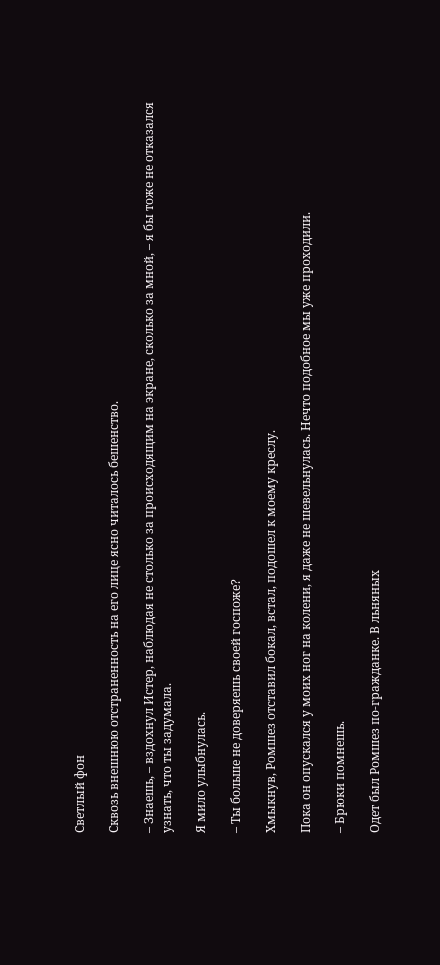Светлый фон

Сквозь внешнюю отстраненность на его лице ясно читалось бешенство.

– Знаешь, – вздохнул Истер, наблюдая не столько за происходящим на экране, сколько за мной, – я бы тоже не отказался узнать, что ты задумала.

Я мило улыбнулась.

– Ты больше не доверяешь своей госпоже?

Хмыкнув, Ромшез отставил бокал, встал, подошел к моему креслу.

Пока он опускался у моих ног на колени, я даже не шевельнулась. Нечто подобное мы уже проходили.

– Брюки помнешь.

Одет был Ромшез по-гражданке. В льняных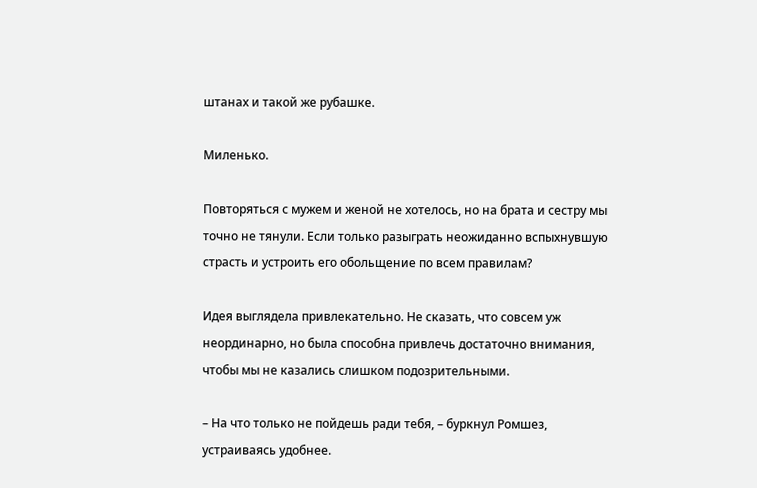штанах и такой же рубашке.

Миленько.

Повторяться с мужем и женой не хотелось, но на брата и сестру мы точно не тянули. Если только разыграть неожиданно вспыхнувшую страсть и устроить его обольщение по всем правилам?

Идея выглядела привлекательно. Не сказать, что совсем уж неординарно, но была способна привлечь достаточно внимания, чтобы мы не казались слишком подозрительными.

– На что только не пойдешь ради тебя, – буркнул Ромшез, устраиваясь удобнее.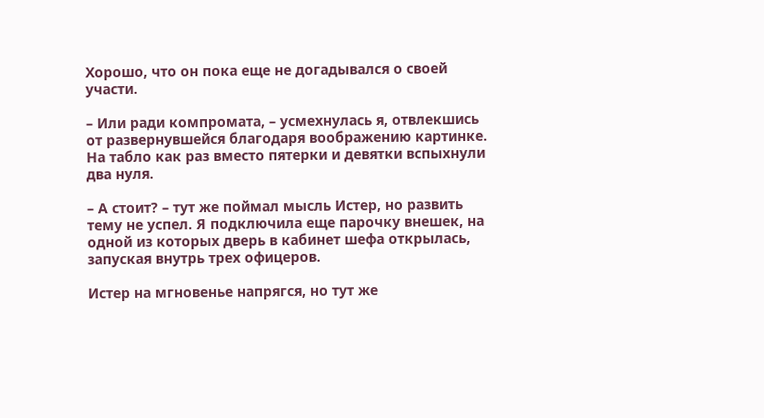Хорошо, что он пока еще не догадывался о своей участи.

– Или ради компромата, – усмехнулась я, отвлекшись от развернувшейся благодаря воображению картинке. На табло как раз вместо пятерки и девятки вспыхнули два нуля.

– А стоит? – тут же поймал мысль Истер, но развить тему не успел. Я подключила еще парочку внешек, на одной из которых дверь в кабинет шефа открылась, запуская внутрь трех офицеров.

Истер на мгновенье напрягся, но тут же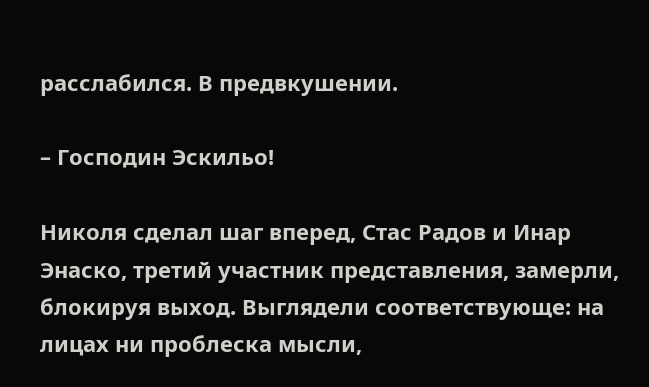расслабился. В предвкушении.

– Господин Эскильо!

Николя сделал шаг вперед, Стас Радов и Инар Энаско, третий участник представления, замерли, блокируя выход. Выглядели соответствующе: на лицах ни проблеска мысли,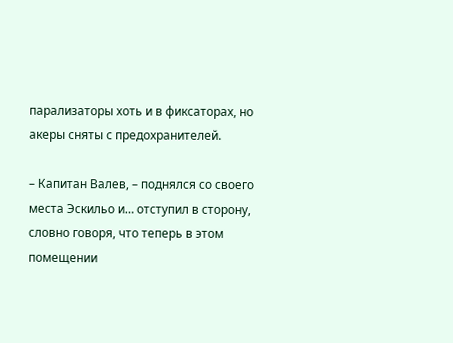парализаторы хоть и в фиксаторах, но акеры сняты с предохранителей.

– Капитан Валев, – поднялся со своего места Эскильо и… отступил в сторону, словно говоря, что теперь в этом помещении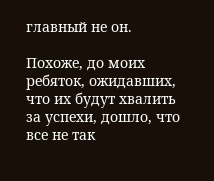главный не он.

Похоже, до моих ребяток, ожидавших, что их будут хвалить за успехи, дошло, что все не так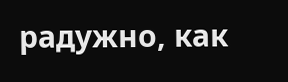радужно, как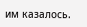им казалось.